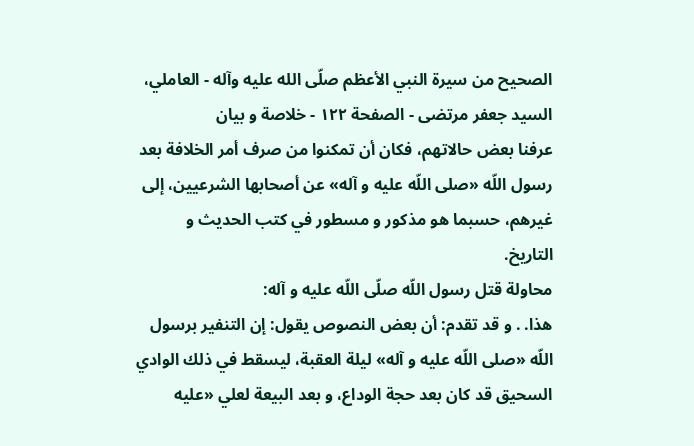الصحيح من سيرة النبي الأعظم صلّى الله عليه وآله - العاملي، السيد جعفر مرتضى - الصفحة ١٢٢ - خلاصة و بيان
عرفنا بعض حالاتهم، فكان أن تمكنوا من صرف أمر الخلافة بعد رسول اللّه «صلى اللّه عليه و آله» عن أصحابها الشرعيين، إلى غيرهم، حسبما هو مذكور و مسطور في كتب الحديث و التاريخ.
محاولة قتل رسول اللّه صلّى اللّه عليه و آله:
هذا. . و قد تقدم: أن بعض النصوص يقول: إن التنفير برسول اللّه «صلى اللّه عليه و آله» ليلة العقبة، ليسقط في ذلك الوادي السحيق قد كان بعد حجة الوداع، و بعد البيعة لعلي «عليه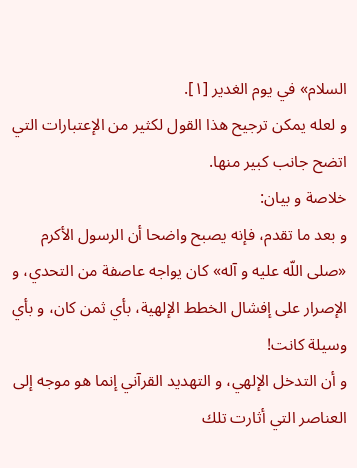السلام» في يوم الغدير [١].
و لعله يمكن ترجيح هذا القول لكثير من الإعتبارات التي اتضح جانب كبير منها.
خلاصة و بيان:
و بعد ما تقدم، فإنه يصبح واضحا أن الرسول الأكرم «صلى اللّه عليه و آله» كان يواجه عاصفة من التحدي، و الإصرار على إفشال الخطط الإلهية، بأي ثمن كان، و بأي وسيلة كانت!
و أن التدخل الإلهي، و التهديد القرآني إنما هو موجه إلى العناصر التي أثارت تلك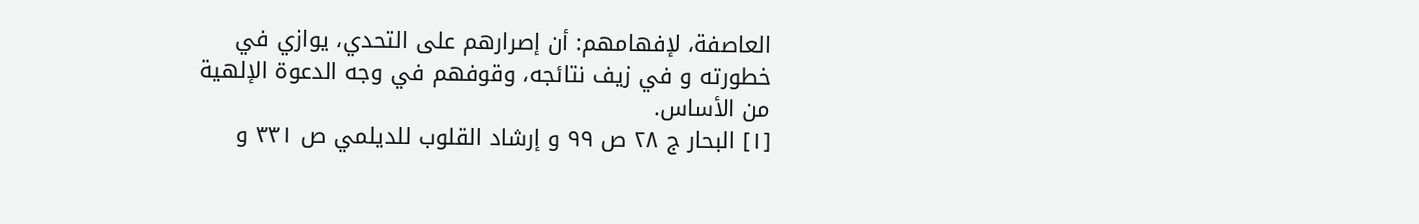العاصفة، لإفهامهم: أن إصرارهم على التحدي، يوازي في خطورته و في زيف نتائجه، وقوفهم في وجه الدعوة الإلهية من الأساس.
[١] البحار ج ٢٨ ص ٩٩ و إرشاد القلوب للديلمي ص ٣٣١ و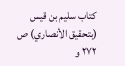كتاب سليم بن قيس (بتحقيق الأنصاري) ص ٢٧٢ و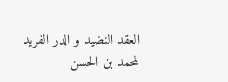العقد النضيد و الدر الفريد لمحمد بن الحسن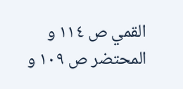القمي ص ١١٤ و المحتضر ص ١٠٩ و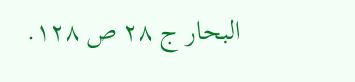البحار ج ٢٨ ص ١٢٨.